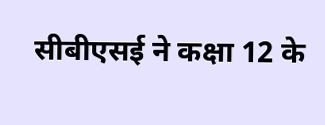सीबीएसई ने कक्षा 12 के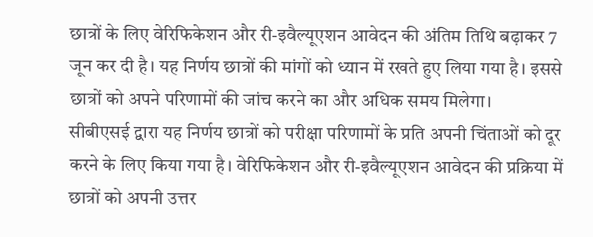छात्रों के लिए वेरिफिकेशन और री-इवैल्यूएशन आवेदन की अंतिम तिथि बढ़ाकर 7 जून कर दी है। यह निर्णय छात्रों की मांगों को ध्यान में रखते हुए लिया गया है। इससे छात्रों को अपने परिणामों की जांच करने का और अधिक समय मिलेगा।
सीबीएसई द्वारा यह निर्णय छात्रों को परीक्षा परिणामों के प्रति अपनी चिंताओं को दूर करने के लिए किया गया है। वेरिफिकेशन और री-इवैल्यूएशन आवेदन की प्रक्रिया में छात्रों को अपनी उत्तर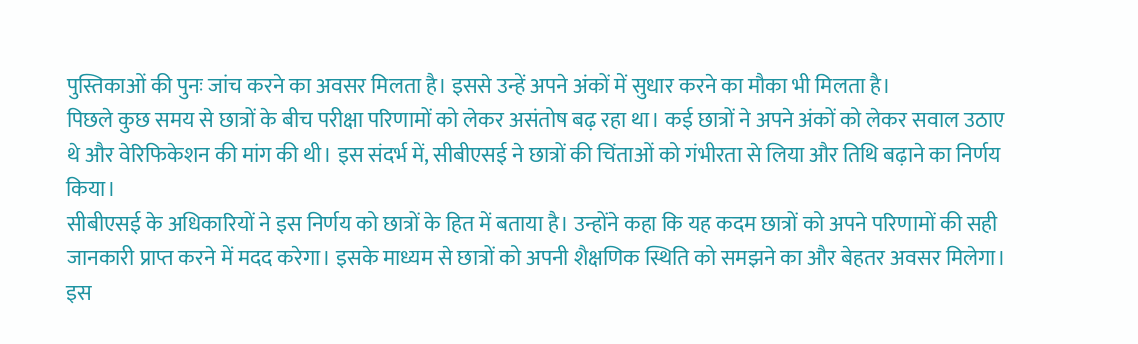पुस्तिकाओं की पुनः जांच करने का अवसर मिलता है। इससे उन्हें अपने अंकों में सुधार करने का मौका भी मिलता है।
पिछले कुछ समय से छात्रों के बीच परीक्षा परिणामों को लेकर असंतोष बढ़ रहा था। कई छात्रों ने अपने अंकों को लेकर सवाल उठाए थे और वेरिफिकेशन की मांग की थी। इस संदर्भ में, सीबीएसई ने छात्रों की चिंताओं को गंभीरता से लिया और तिथि बढ़ाने का निर्णय किया।
सीबीएसई के अधिकारियों ने इस निर्णय को छात्रों के हित में बताया है। उन्होंने कहा कि यह कदम छात्रों को अपने परिणामों की सही जानकारी प्राप्त करने में मदद करेगा। इसके माध्यम से छात्रों को अपनी शैक्षणिक स्थिति को समझने का और बेहतर अवसर मिलेगा।
इस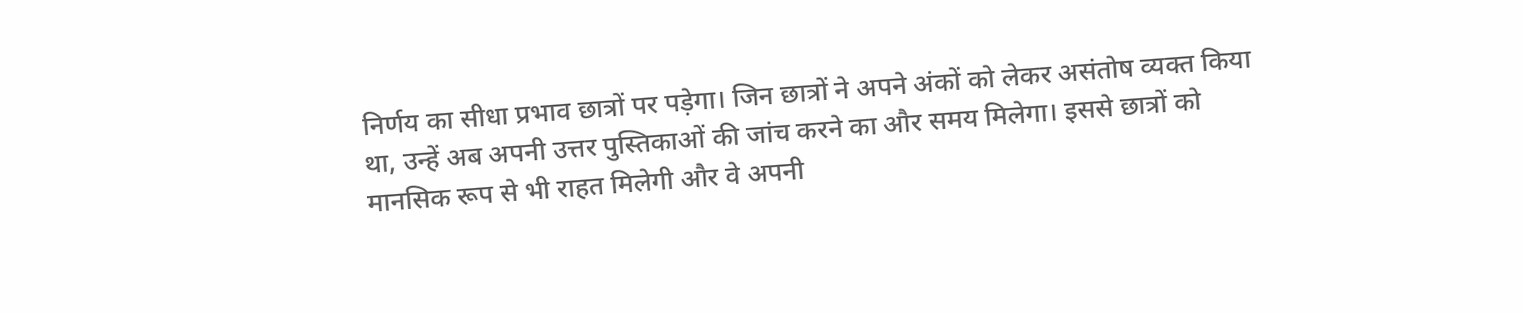निर्णय का सीधा प्रभाव छात्रों पर पड़ेगा। जिन छात्रों ने अपने अंकों को लेकर असंतोष व्यक्त किया था, उन्हें अब अपनी उत्तर पुस्तिकाओं की जांच करने का और समय मिलेगा। इससे छात्रों को मानसिक रूप से भी राहत मिलेगी और वे अपनी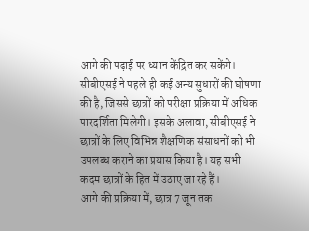आगे की पढ़ाई पर ध्यान केंद्रित कर सकेंगे।
सीबीएसई ने पहले ही कई अन्य सुधारों की घोषणा की है, जिससे छात्रों को परीक्षा प्रक्रिया में अधिक पारदर्शिता मिलेगी। इसके अलावा, सीबीएसई ने छात्रों के लिए विभिन्न शैक्षणिक संसाधनों को भी उपलब्ध कराने का प्रयास किया है। यह सभी कदम छात्रों के हित में उठाए जा रहे हैं।
आगे की प्रक्रिया में, छात्र 7 जून तक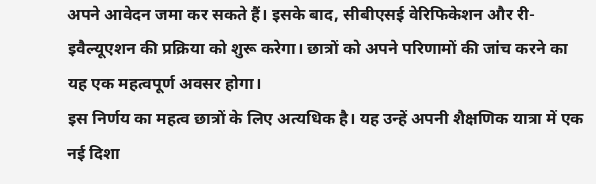अपने आवेदन जमा कर सकते हैं। इसके बाद, सीबीएसई वेरिफिकेशन और री-इवैल्यूएशन की प्रक्रिया को शुरू करेगा। छात्रों को अपने परिणामों की जांच करने का यह एक महत्वपूर्ण अवसर होगा।
इस निर्णय का महत्व छात्रों के लिए अत्यधिक है। यह उन्हें अपनी शैक्षणिक यात्रा में एक नई दिशा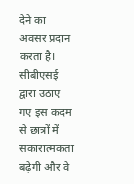देने का अवसर प्रदान करता है। सीबीएसई द्वारा उठाए गए इस कदम से छात्रों में सकारात्मकता बढ़ेगी और वे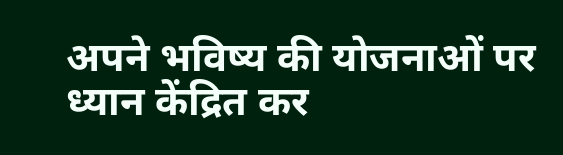अपने भविष्य की योजनाओं पर ध्यान केंद्रित कर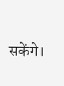सकेंगे।